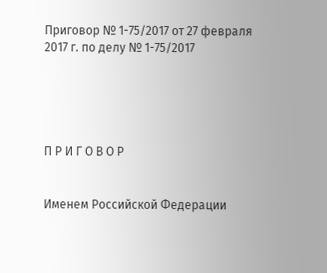Приговор № 1-75/2017 от 27 февраля 2017 г. по делу № 1-75/2017





П Р И Г О В О Р


Именем Российской Федерации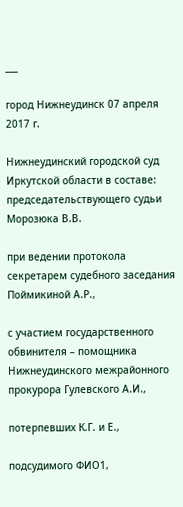___

город Нижнеудинск 07 апреля 2017 г.

Нижнеудинский городской суд Иркутской области в составе: председательствующего судьи Морозюка В.В.

при ведении протокола секретарем судебного заседания Поймикиной А.Р.,

с участием государственного обвинителя – помощника Нижнеудинского межрайонного прокурора Гулевского А.И.,

потерпевших К.Г. и Е.,

подсудимого ФИО1,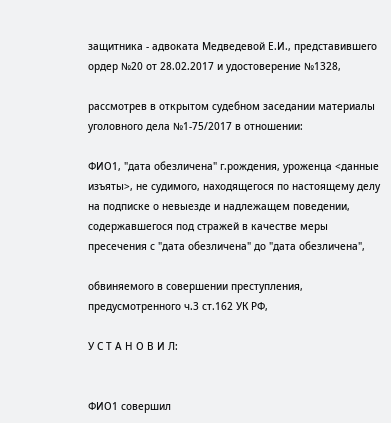защитника - адвоката Медведевой Е.И., представившего ордер №20 от 28.02.2017 и удостоверение №1328,

рассмотрев в открытом судебном заседании материалы уголовного дела №1-75/2017 в отношении:

ФИО1, "дата обезличена" г.рождения, уроженца <данные изъяты>, не судимого, находящегося по настоящему делу на подписке о невыезде и надлежащем поведении, содержавшегося под стражей в качестве меры пресечения с "дата обезличена" до "дата обезличена",

обвиняемого в совершении преступления, предусмотренного ч.3 ст.162 УК РФ,

У С Т А Н О В И Л:


ФИО1 совершил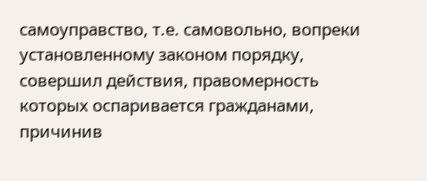самоуправство, т.е. самовольно, вопреки установленному законом порядку, совершил действия, правомерность которых оспаривается гражданами, причинив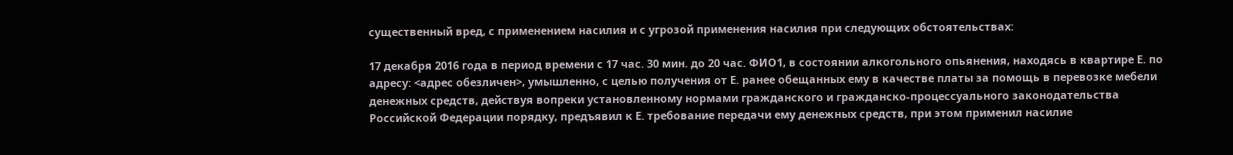существенный вред, с применением насилия и с угрозой применения насилия при следующих обстоятельствах:

17 декабря 2016 года в период времени с 17 час. 30 мин. до 20 час. ФИО1, в состоянии алкогольного опьянения, находясь в квартире Е. по адресу: <адрес обезличен>, умышленно, с целью получения от Е. ранее обещанных ему в качестве платы за помощь в перевозке мебели денежных средств, действуя вопреки установленному нормами гражданского и гражданско-процессуального законодательства Российской Федерации порядку, предъявил к Е. требование передачи ему денежных средств, при этом применил насилие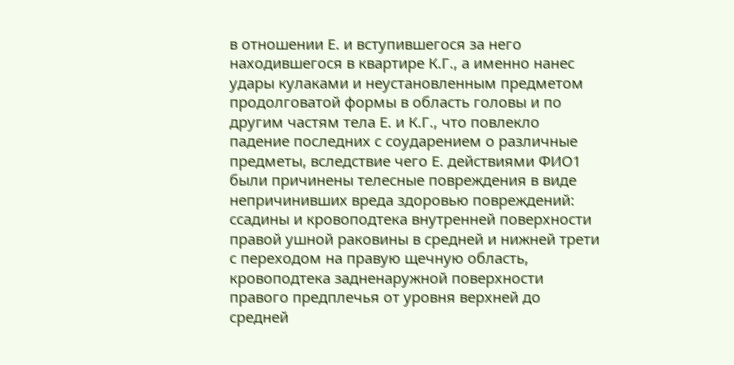в отношении Е. и вступившегося за него находившегося в квартире К.Г., а именно нанес удары кулаками и неустановленным предметом продолговатой формы в область головы и по другим частям тела Е. и К.Г., что повлекло падение последних с соударением о различные предметы, вследствие чего Е. действиями ФИО1 были причинены телесные повреждения в виде непричинивших вреда здоровью повреждений: ссадины и кровоподтека внутренней поверхности правой ушной раковины в средней и нижней трети с переходом на правую щечную область, кровоподтека задненаружной поверхности правого предплечья от уровня верхней до средней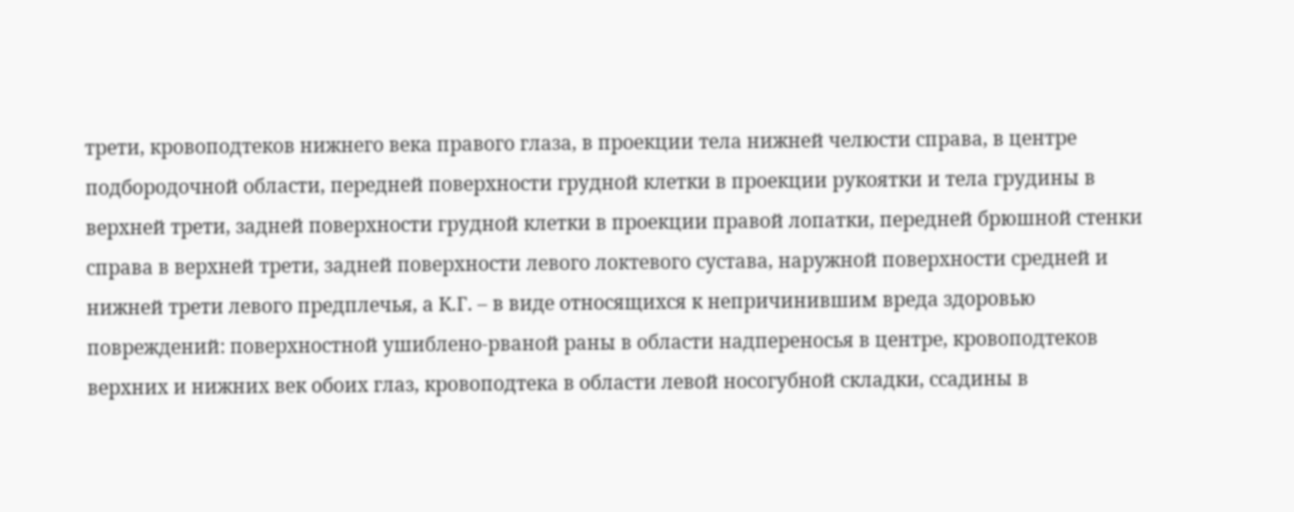трети, кровоподтеков нижнего века правого глаза, в проекции тела нижней челюсти справа, в центре подбородочной области, передней поверхности грудной клетки в проекции рукоятки и тела грудины в верхней трети, задней поверхности грудной клетки в проекции правой лопатки, передней брюшной стенки справа в верхней трети, задней поверхности левого локтевого сустава, наружной поверхности средней и нижней трети левого предплечья, а К.Г. – в виде относящихся к непричинившим вреда здоровью повреждений: поверхностной ушиблено-рваной раны в области надпереносья в центре, кровоподтеков верхних и нижних век обоих глаз, кровоподтека в области левой носогубной складки, ссадины в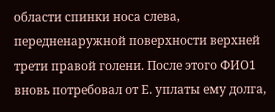области спинки носа слева, передненаружной поверхности верхней трети правой голени. После этого ФИО1 вновь потребовал от Е. уплаты ему долга,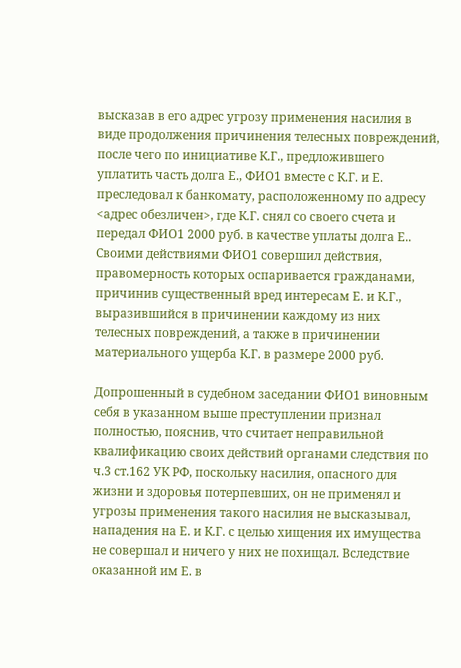высказав в его адрес угрозу применения насилия в виде продолжения причинения телесных повреждений, после чего по инициативе К.Г., предложившего уплатить часть долга Е., ФИО1 вместе с К.Г. и Е. преследовал к банкомату, расположенному по адресу <адрес обезличен>, где К.Г. снял со своего счета и передал ФИО1 2000 руб. в качестве уплаты долга Е.. Своими действиями ФИО1 совершил действия, правомерность которых оспаривается гражданами, причинив существенный вред интересам Е. и К.Г., выразившийся в причинении каждому из них телесных повреждений, а также в причинении материального ущерба К.Г. в размере 2000 руб.

Допрошенный в судебном заседании ФИО1 виновным себя в указанном выше преступлении признал полностью, пояснив, что считает неправильной квалификацию своих действий органами следствия по ч.3 ст.162 УК РФ, поскольку насилия, опасного для жизни и здоровья потерпевших, он не применял и угрозы применения такого насилия не высказывал, нападения на Е. и К.Г. с целью хищения их имущества не совершал и ничего у них не похищал. Вследствие оказанной им Е. в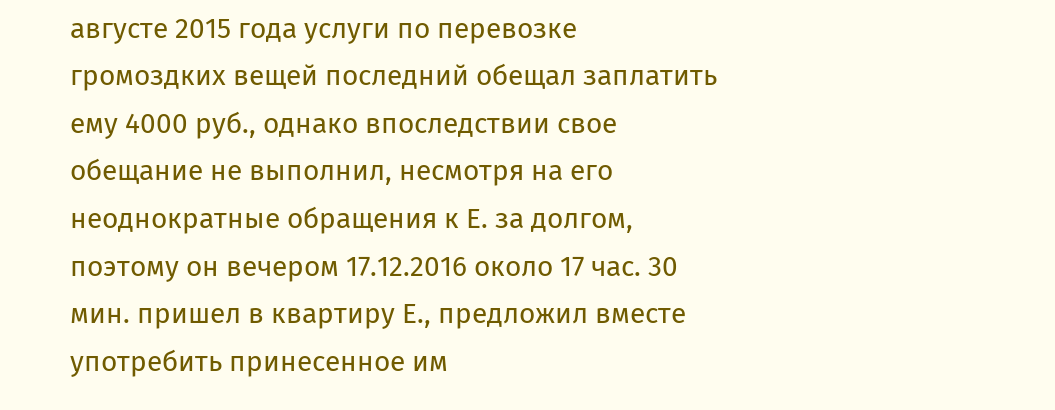августе 2015 года услуги по перевозке громоздких вещей последний обещал заплатить ему 4000 руб., однако впоследствии свое обещание не выполнил, несмотря на его неоднократные обращения к Е. за долгом, поэтому он вечером 17.12.2016 около 17 час. 30 мин. пришел в квартиру Е., предложил вместе употребить принесенное им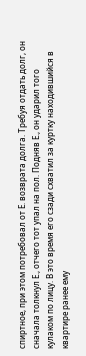спиртное, при этом потребовал от Е. возврата долга. Требуя отдать долг, он сначала толкнул Е., отчего тот упал на пол. Подняв Е., он ударил того кулаком по лицу. В это время его сзади схватил за куртку находившийся в квартире ранее ему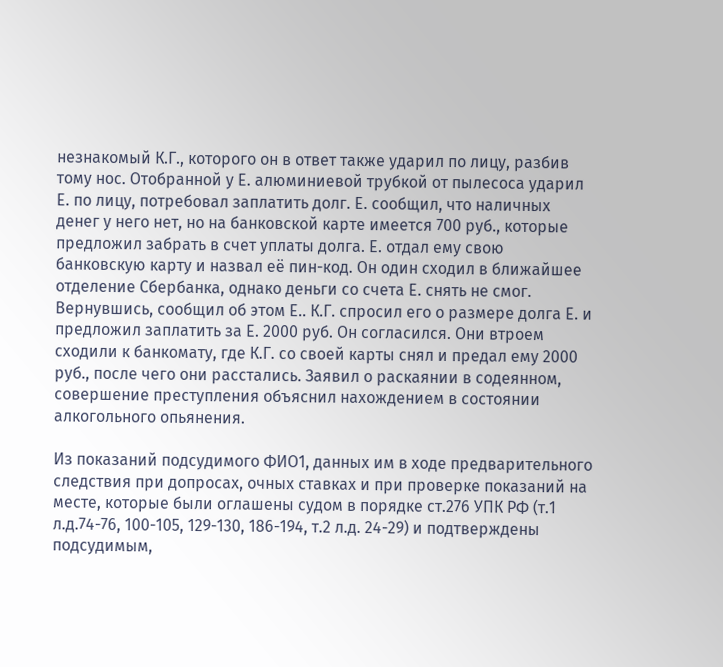незнакомый К.Г., которого он в ответ также ударил по лицу, разбив тому нос. Отобранной у Е. алюминиевой трубкой от пылесоса ударил Е. по лицу, потребовал заплатить долг. Е. сообщил, что наличных денег у него нет, но на банковской карте имеется 700 руб., которые предложил забрать в счет уплаты долга. Е. отдал ему свою банковскую карту и назвал её пин-код. Он один сходил в ближайшее отделение Сбербанка, однако деньги со счета Е. снять не смог. Вернувшись, сообщил об этом Е.. К.Г. спросил его о размере долга Е. и предложил заплатить за Е. 2000 руб. Он согласился. Они втроем сходили к банкомату, где К.Г. со своей карты снял и предал ему 2000 руб., после чего они расстались. Заявил о раскаянии в содеянном, совершение преступления объяснил нахождением в состоянии алкогольного опьянения.

Из показаний подсудимого ФИО1, данных им в ходе предварительного следствия при допросах, очных ставках и при проверке показаний на месте, которые были оглашены судом в порядке ст.276 УПК РФ (т.1 л.д.74-76, 100-105, 129-130, 186-194, т.2 л.д. 24-29) и подтверждены подсудимым,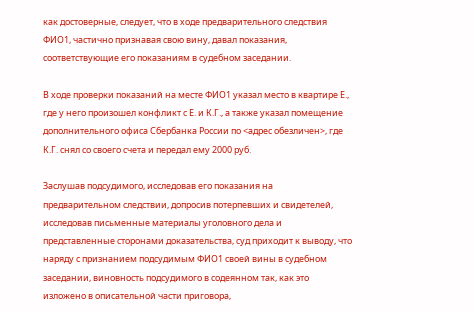как достоверные, следует, что в ходе предварительного следствия ФИО1, частично признавая свою вину, давал показания, соответствующие его показаниям в судебном заседании.

В ходе проверки показаний на месте ФИО1 указал место в квартире Е., где у него произошел конфликт с Е. и К.Г., а также указал помещение дополнительного офиса Сбербанка России по <адрес обезличен>, где К.Г. снял со своего счета и передал ему 2000 руб.

Заслушав подсудимого, исследовав его показания на предварительном следствии, допросив потерпевших и свидетелей, исследовав письменные материалы уголовного дела и представленные сторонами доказательства, суд приходит к выводу, что наряду с признанием подсудимым ФИО1 своей вины в судебном заседании, виновность подсудимого в содеянном так, как это изложено в описательной части приговора,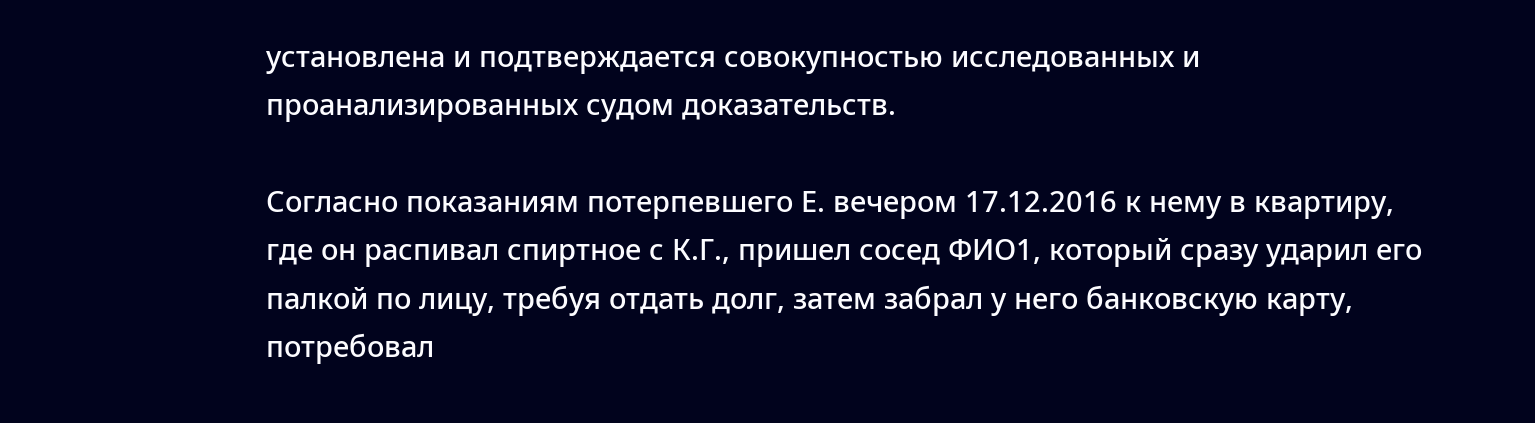установлена и подтверждается совокупностью исследованных и проанализированных судом доказательств.

Согласно показаниям потерпевшего Е. вечером 17.12.2016 к нему в квартиру, где он распивал спиртное с К.Г., пришел сосед ФИО1, который сразу ударил его палкой по лицу, требуя отдать долг, затем забрал у него банковскую карту, потребовал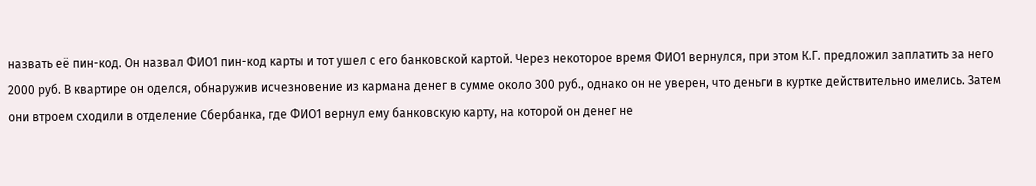назвать её пин-код. Он назвал ФИО1 пин-код карты и тот ушел с его банковской картой. Через некоторое время ФИО1 вернулся, при этом К.Г. предложил заплатить за него 2000 руб. В квартире он оделся, обнаружив исчезновение из кармана денег в сумме около 300 руб., однако он не уверен, что деньги в куртке действительно имелись. Затем они втроем сходили в отделение Сбербанка, где ФИО1 вернул ему банковскую карту, на которой он денег не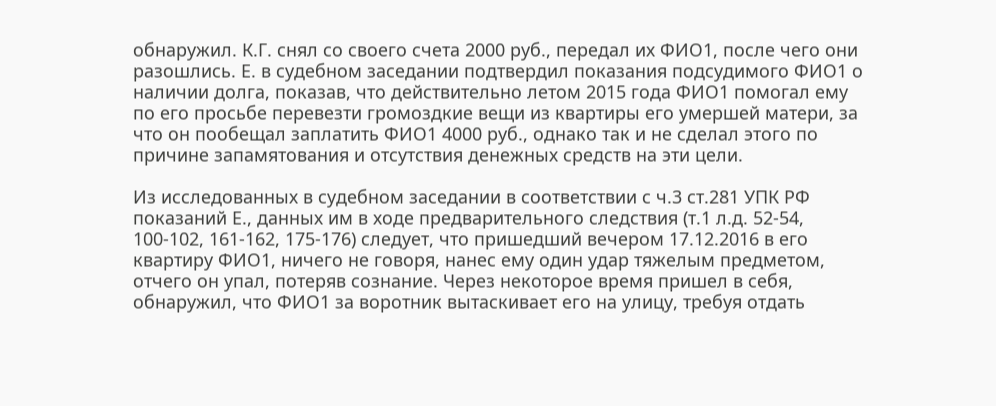обнаружил. К.Г. снял со своего счета 2000 руб., передал их ФИО1, после чего они разошлись. Е. в судебном заседании подтвердил показания подсудимого ФИО1 о наличии долга, показав, что действительно летом 2015 года ФИО1 помогал ему по его просьбе перевезти громоздкие вещи из квартиры его умершей матери, за что он пообещал заплатить ФИО1 4000 руб., однако так и не сделал этого по причине запамятования и отсутствия денежных средств на эти цели.

Из исследованных в судебном заседании в соответствии с ч.3 ст.281 УПК РФ показаний Е., данных им в ходе предварительного следствия (т.1 л.д. 52-54, 100-102, 161-162, 175-176) следует, что пришедший вечером 17.12.2016 в его квартиру ФИО1, ничего не говоря, нанес ему один удар тяжелым предметом, отчего он упал, потеряв сознание. Через некоторое время пришел в себя, обнаружил, что ФИО1 за воротник вытаскивает его на улицу, требуя отдать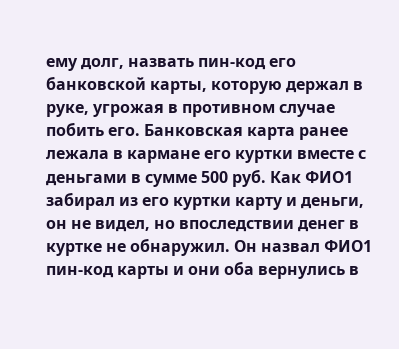ему долг, назвать пин-код его банковской карты, которую держал в руке, угрожая в противном случае побить его. Банковская карта ранее лежала в кармане его куртки вместе с деньгами в сумме 500 руб. Как ФИО1 забирал из его куртки карту и деньги, он не видел, но впоследствии денег в куртке не обнаружил. Он назвал ФИО1 пин-код карты и они оба вернулись в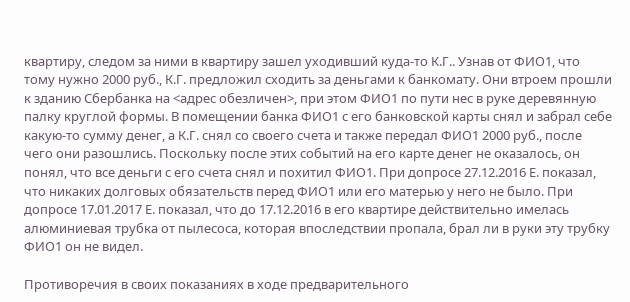квартиру, следом за ними в квартиру зашел уходивший куда-то К.Г.. Узнав от ФИО1, что тому нужно 2000 руб., К.Г. предложил сходить за деньгами к банкомату. Они втроем прошли к зданию Сбербанка на <адрес обезличен>, при этом ФИО1 по пути нес в руке деревянную палку круглой формы. В помещении банка ФИО1 с его банковской карты снял и забрал себе какую-то сумму денег, а К.Г. снял со своего счета и также передал ФИО1 2000 руб., после чего они разошлись. Поскольку после этих событий на его карте денег не оказалось, он понял, что все деньги с его счета снял и похитил ФИО1. При допросе 27.12.2016 Е. показал, что никаких долговых обязательств перед ФИО1 или его матерью у него не было. При допросе 17.01.2017 Е. показал, что до 17.12.2016 в его квартире действительно имелась алюминиевая трубка от пылесоса, которая впоследствии пропала, брал ли в руки эту трубку ФИО1 он не видел.

Противоречия в своих показаниях в ходе предварительного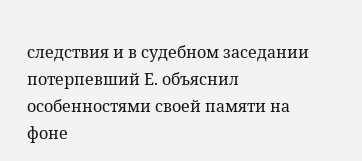следствия и в судебном заседании потерпевший Е. объяснил особенностями своей памяти на фоне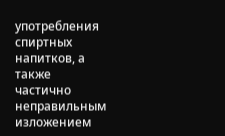употребления спиртных напитков, а также частично неправильным изложением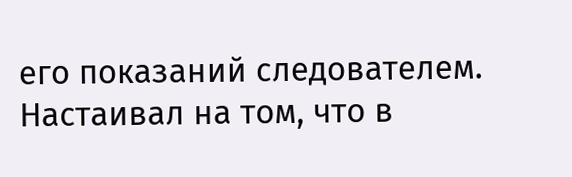его показаний следователем. Настаивал на том, что в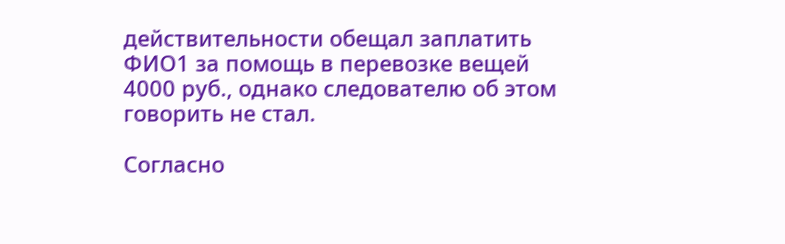действительности обещал заплатить ФИО1 за помощь в перевозке вещей 4000 руб., однако следователю об этом говорить не стал.

Согласно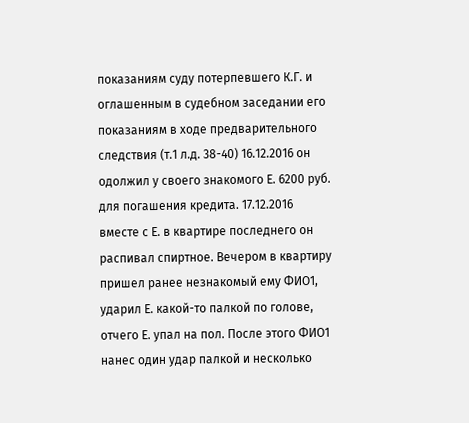показаниям суду потерпевшего К.Г. и оглашенным в судебном заседании его показаниям в ходе предварительного следствия (т.1 л.д. 38-40) 16.12.2016 он одолжил у своего знакомого Е. 6200 руб. для погашения кредита. 17.12.2016 вместе с Е. в квартире последнего он распивал спиртное. Вечером в квартиру пришел ранее незнакомый ему ФИО1, ударил Е. какой-то палкой по голове, отчего Е. упал на пол. После этого ФИО1 нанес один удар палкой и несколько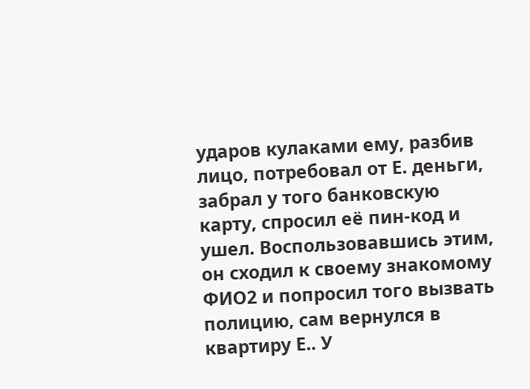ударов кулаками ему, разбив лицо, потребовал от Е. деньги, забрал у того банковскую карту, спросил её пин-код и ушел. Воспользовавшись этим, он сходил к своему знакомому ФИО2 и попросил того вызвать полицию, сам вернулся в квартиру Е.. У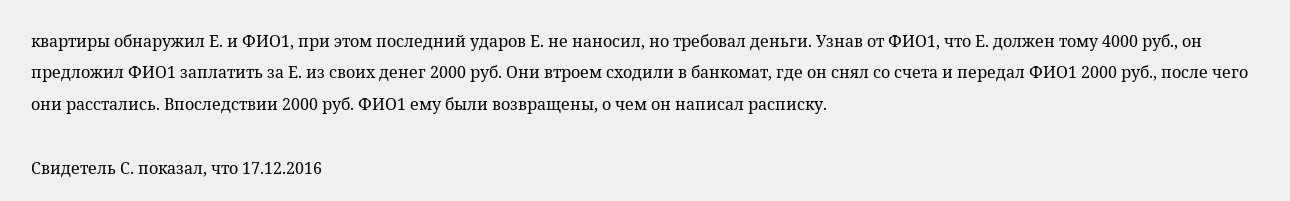квартиры обнаружил Е. и ФИО1, при этом последний ударов Е. не наносил, но требовал деньги. Узнав от ФИО1, что Е. должен тому 4000 руб., он предложил ФИО1 заплатить за Е. из своих денег 2000 руб. Они втроем сходили в банкомат, где он снял со счета и передал ФИО1 2000 руб., после чего они расстались. Впоследствии 2000 руб. ФИО1 ему были возвращены, о чем он написал расписку.

Свидетель С. показал, что 17.12.2016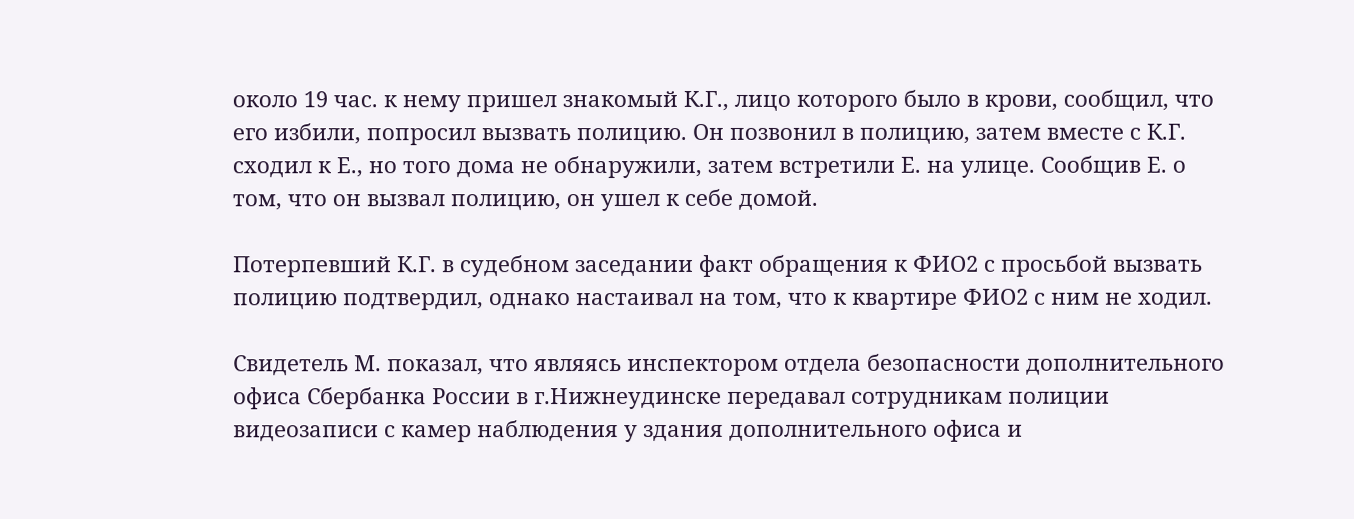около 19 час. к нему пришел знакомый К.Г., лицо которого было в крови, сообщил, что его избили, попросил вызвать полицию. Он позвонил в полицию, затем вместе с К.Г. сходил к Е., но того дома не обнаружили, затем встретили Е. на улице. Сообщив Е. о том, что он вызвал полицию, он ушел к себе домой.

Потерпевший К.Г. в судебном заседании факт обращения к ФИО2 с просьбой вызвать полицию подтвердил, однако настаивал на том, что к квартире ФИО2 с ним не ходил.

Свидетель М. показал, что являясь инспектором отдела безопасности дополнительного офиса Сбербанка России в г.Нижнеудинске передавал сотрудникам полиции видеозаписи с камер наблюдения у здания дополнительного офиса и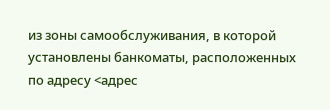из зоны самообслуживания, в которой установлены банкоматы, расположенных по адресу <адрес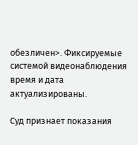обезличен>. Фиксируемые системой видеонаблюдения время и дата актуализированы.

Суд признает показания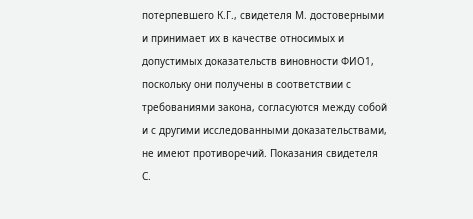потерпевшего К.Г., свидетеля М. достоверными и принимает их в качестве относимых и допустимых доказательств виновности ФИО1, поскольку они получены в соответствии с требованиями закона, согласуются между собой и с другими исследованными доказательствами, не имеют противоречий. Показания свидетеля С.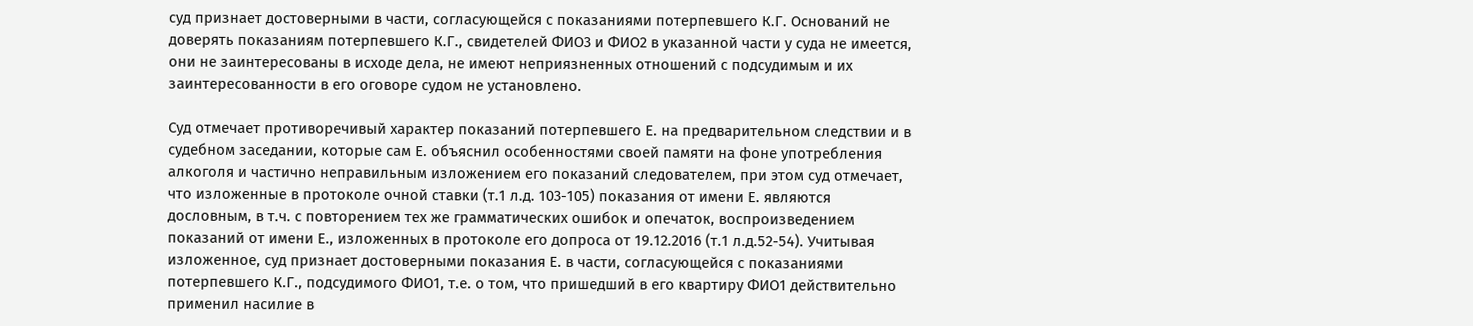суд признает достоверными в части, согласующейся с показаниями потерпевшего К.Г. Оснований не доверять показаниям потерпевшего К.Г., свидетелей ФИО3 и ФИО2 в указанной части у суда не имеется, они не заинтересованы в исходе дела, не имеют неприязненных отношений с подсудимым и их заинтересованности в его оговоре судом не установлено.

Суд отмечает противоречивый характер показаний потерпевшего Е. на предварительном следствии и в судебном заседании, которые сам Е. объяснил особенностями своей памяти на фоне употребления алкоголя и частично неправильным изложением его показаний следователем, при этом суд отмечает, что изложенные в протоколе очной ставки (т.1 л.д. 103-105) показания от имени Е. являются дословным, в т.ч. с повторением тех же грамматических ошибок и опечаток, воспроизведением показаний от имени Е., изложенных в протоколе его допроса от 19.12.2016 (т.1 л.д.52-54). Учитывая изложенное, суд признает достоверными показания Е. в части, согласующейся с показаниями потерпевшего К.Г., подсудимого ФИО1, т.е. о том, что пришедший в его квартиру ФИО1 действительно применил насилие в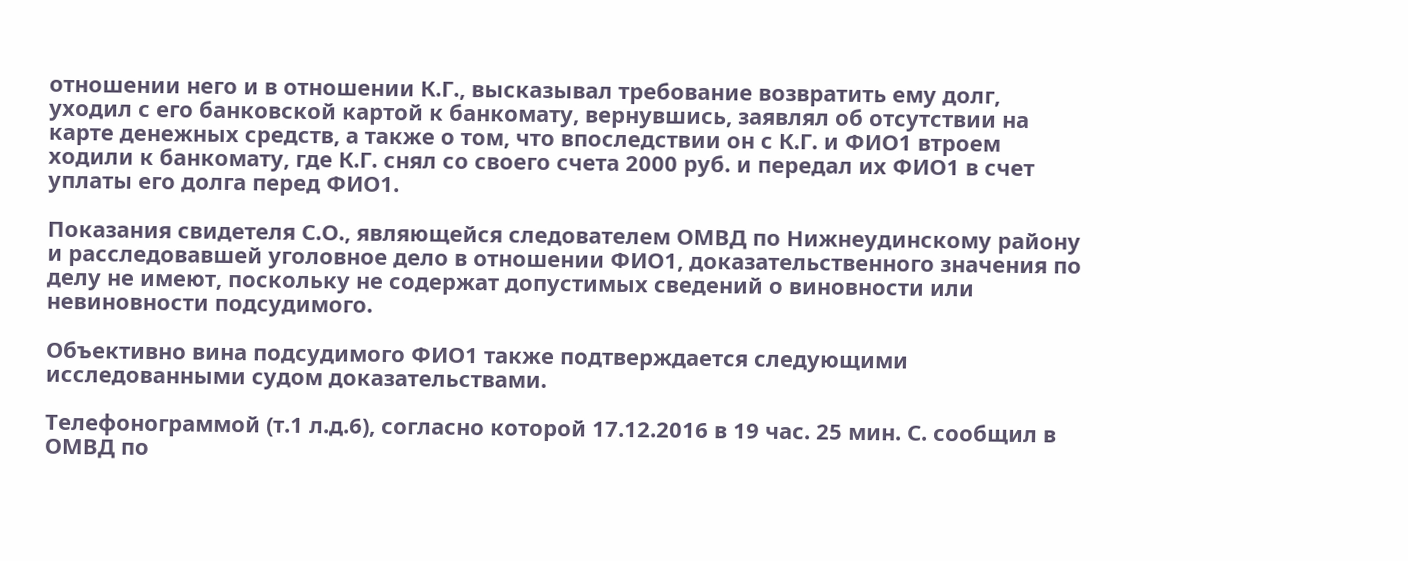отношении него и в отношении К.Г., высказывал требование возвратить ему долг, уходил с его банковской картой к банкомату, вернувшись, заявлял об отсутствии на карте денежных средств, а также о том, что впоследствии он с К.Г. и ФИО1 втроем ходили к банкомату, где К.Г. снял со своего счета 2000 руб. и передал их ФИО1 в счет уплаты его долга перед ФИО1.

Показания свидетеля С.О., являющейся следователем ОМВД по Нижнеудинскому району и расследовавшей уголовное дело в отношении ФИО1, доказательственного значения по делу не имеют, поскольку не содержат допустимых сведений о виновности или невиновности подсудимого.

Объективно вина подсудимого ФИО1 также подтверждается следующими исследованными судом доказательствами.

Телефонограммой (т.1 л.д.6), согласно которой 17.12.2016 в 19 час. 25 мин. С. сообщил в ОМВД по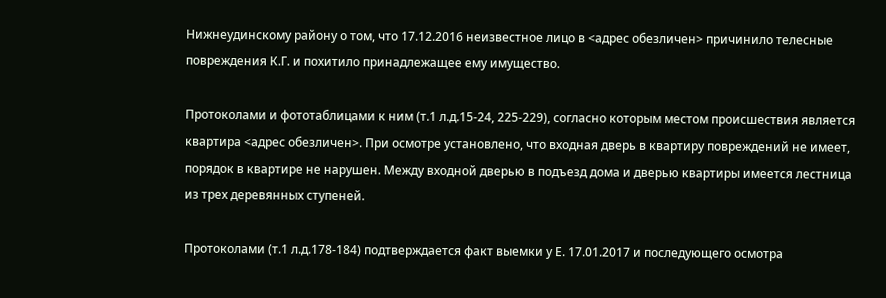Нижнеудинскому району о том, что 17.12.2016 неизвестное лицо в <адрес обезличен> причинило телесные повреждения К.Г. и похитило принадлежащее ему имущество.

Протоколами и фототаблицами к ним (т.1 л.д.15-24, 225-229), согласно которым местом происшествия является квартира <адрес обезличен>. При осмотре установлено, что входная дверь в квартиру повреждений не имеет, порядок в квартире не нарушен. Между входной дверью в подъезд дома и дверью квартиры имеется лестница из трех деревянных ступеней.

Протоколами (т.1 л.д.178-184) подтверждается факт выемки у Е. 17.01.2017 и последующего осмотра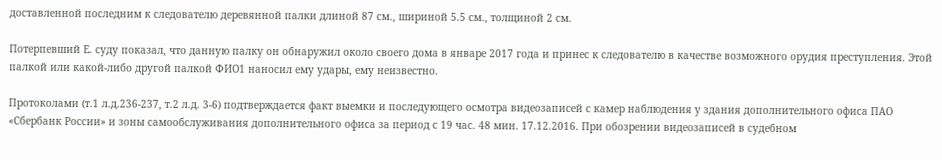доставленной последним к следователю деревянной палки длиной 87 см., шириной 5.5 см., толщиной 2 см.

Потерпевший Е. суду показал, что данную палку он обнаружил около своего дома в январе 2017 года и принес к следователю в качестве возможного орудия преступления. Этой палкой или какой-либо другой палкой ФИО1 наносил ему удары, ему неизвестно.

Протоколами (т.1 л.д.236-237, т.2 л.д. 3-6) подтверждается факт выемки и последующего осмотра видеозаписей с камер наблюдения у здания дополнительного офиса ПАО «Сбербанк России» и зоны самообслуживания дополнительного офиса за период с 19 час. 48 мин. 17.12.2016. При обозрении видеозаписей в судебном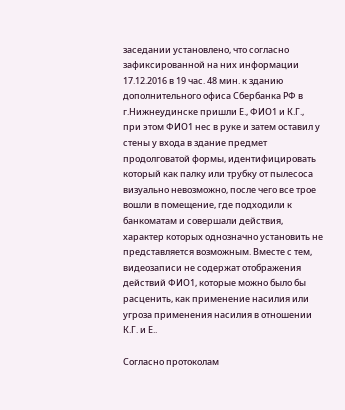заседании установлено, что согласно зафиксированной на них информации 17.12.2016 в 19 час. 48 мин. к зданию дополнительного офиса Сбербанка РФ в г.Нижнеудинске пришли Е., ФИО1 и К.Г., при этом ФИО1 нес в руке и затем оставил у стены у входа в здание предмет продолговатой формы, идентифицировать который как палку или трубку от пылесоса визуально невозможно, после чего все трое вошли в помещение, где подходили к банкоматам и совершали действия, характер которых однозначно установить не представляется возможным. Вместе с тем, видеозаписи не содержат отображения действий ФИО1, которые можно было бы расценить, как применение насилия или угроза применения насилия в отношении К.Г. и Е..

Согласно протоколам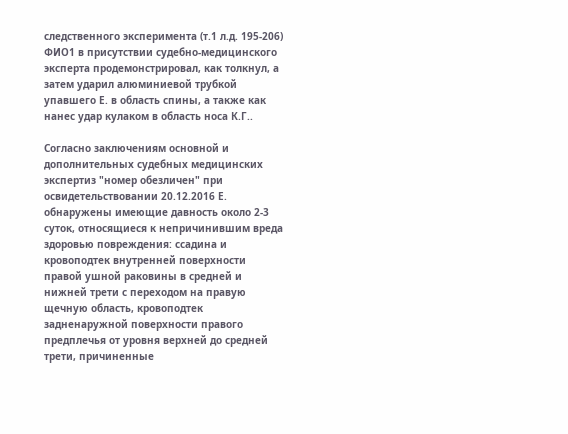следственного эксперимента (т.1 л.д. 195-206) ФИО1 в присутствии судебно-медицинского эксперта продемонстрировал, как толкнул, а затем ударил алюминиевой трубкой упавшего Е. в область спины, а также как нанес удар кулаком в область носа К.Г..

Согласно заключениям основной и дополнительных судебных медицинских экспертиз "номер обезличен" при освидетельствовании 20.12.2016 Е. обнаружены имеющие давность около 2-3 суток, относящиеся к непричинившим вреда здоровью повреждения: ссадина и кровоподтек внутренней поверхности правой ушной раковины в средней и нижней трети с переходом на правую щечную область, кровоподтек задненаружной поверхности правого предплечья от уровня верхней до средней трети, причиненные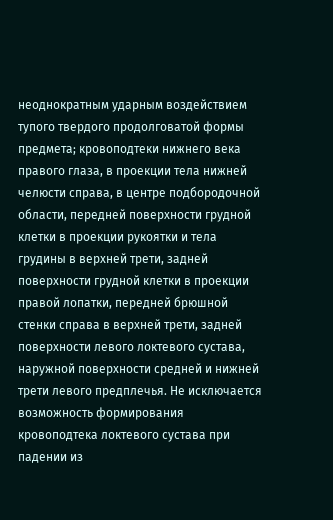неоднократным ударным воздействием тупого твердого продолговатой формы предмета; кровоподтеки нижнего века правого глаза, в проекции тела нижней челюсти справа, в центре подбородочной области, передней поверхности грудной клетки в проекции рукоятки и тела грудины в верхней трети, задней поверхности грудной клетки в проекции правой лопатки, передней брюшной стенки справа в верхней трети, задней поверхности левого локтевого сустава, наружной поверхности средней и нижней трети левого предплечья. Не исключается возможность формирования кровоподтека локтевого сустава при падении из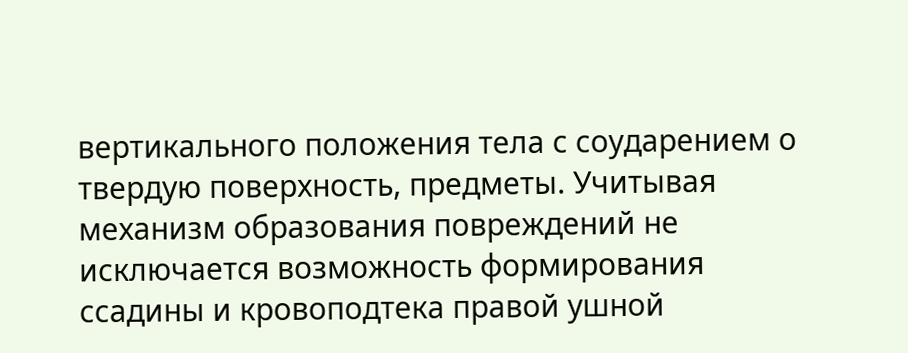вертикального положения тела с соударением о твердую поверхность, предметы. Учитывая механизм образования повреждений не исключается возможность формирования ссадины и кровоподтека правой ушной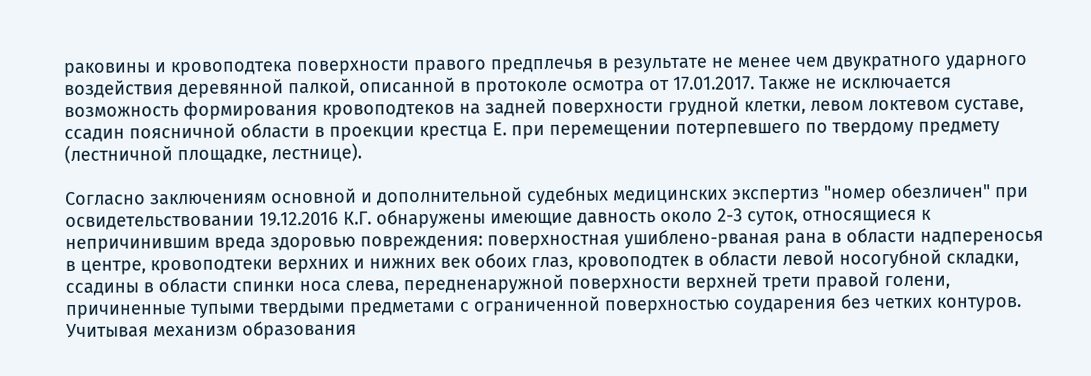раковины и кровоподтека поверхности правого предплечья в результате не менее чем двукратного ударного воздействия деревянной палкой, описанной в протоколе осмотра от 17.01.2017. Также не исключается возможность формирования кровоподтеков на задней поверхности грудной клетки, левом локтевом суставе, ссадин поясничной области в проекции крестца Е. при перемещении потерпевшего по твердому предмету (лестничной площадке, лестнице).

Согласно заключениям основной и дополнительной судебных медицинских экспертиз "номер обезличен" при освидетельствовании 19.12.2016 К.Г. обнаружены имеющие давность около 2-3 суток, относящиеся к непричинившим вреда здоровью повреждения: поверхностная ушиблено-рваная рана в области надпереносья в центре, кровоподтеки верхних и нижних век обоих глаз, кровоподтек в области левой носогубной складки, ссадины в области спинки носа слева, передненаружной поверхности верхней трети правой голени, причиненные тупыми твердыми предметами с ограниченной поверхностью соударения без четких контуров. Учитывая механизм образования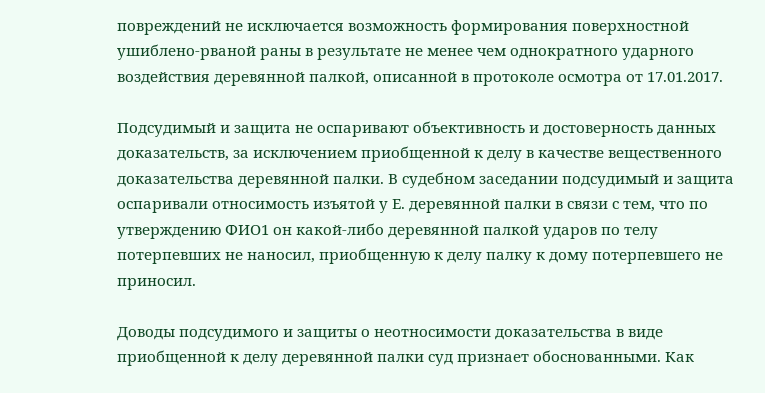повреждений не исключается возможность формирования поверхностной ушиблено-рваной раны в результате не менее чем однократного ударного воздействия деревянной палкой, описанной в протоколе осмотра от 17.01.2017.

Подсудимый и защита не оспаривают объективность и достоверность данных доказательств, за исключением приобщенной к делу в качестве вещественного доказательства деревянной палки. В судебном заседании подсудимый и защита оспаривали относимость изъятой у Е. деревянной палки в связи с тем, что по утверждению ФИО1 он какой-либо деревянной палкой ударов по телу потерпевших не наносил, приобщенную к делу палку к дому потерпевшего не приносил.

Доводы подсудимого и защиты о неотносимости доказательства в виде приобщенной к делу деревянной палки суд признает обоснованными. Как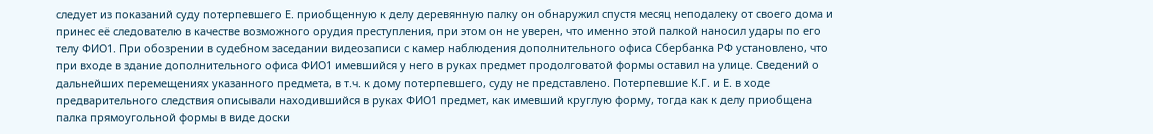следует из показаний суду потерпевшего Е. приобщенную к делу деревянную палку он обнаружил спустя месяц неподалеку от своего дома и принес её следователю в качестве возможного орудия преступления, при этом он не уверен, что именно этой палкой наносил удары по его телу ФИО1. При обозрении в судебном заседании видеозаписи с камер наблюдения дополнительного офиса Сбербанка РФ установлено, что при входе в здание дополнительного офиса ФИО1 имевшийся у него в руках предмет продолговатой формы оставил на улице. Сведений о дальнейших перемещениях указанного предмета, в т.ч. к дому потерпевшего, суду не представлено. Потерпевшие К.Г. и Е. в ходе предварительного следствия описывали находившийся в руках ФИО1 предмет, как имевший круглую форму, тогда как к делу приобщена палка прямоугольной формы в виде доски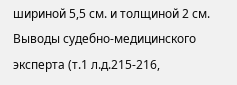шириной 5,5 см. и толщиной 2 см. Выводы судебно-медицинского эксперта (т.1 л.д.215-216,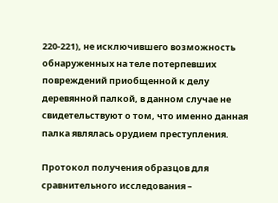220-221), не исключившего возможность обнаруженных на теле потерпевших повреждений приобщенной к делу деревянной палкой, в данном случае не свидетельствуют о том, что именно данная палка являлась орудием преступления.

Протокол получения образцов для сравнительного исследования –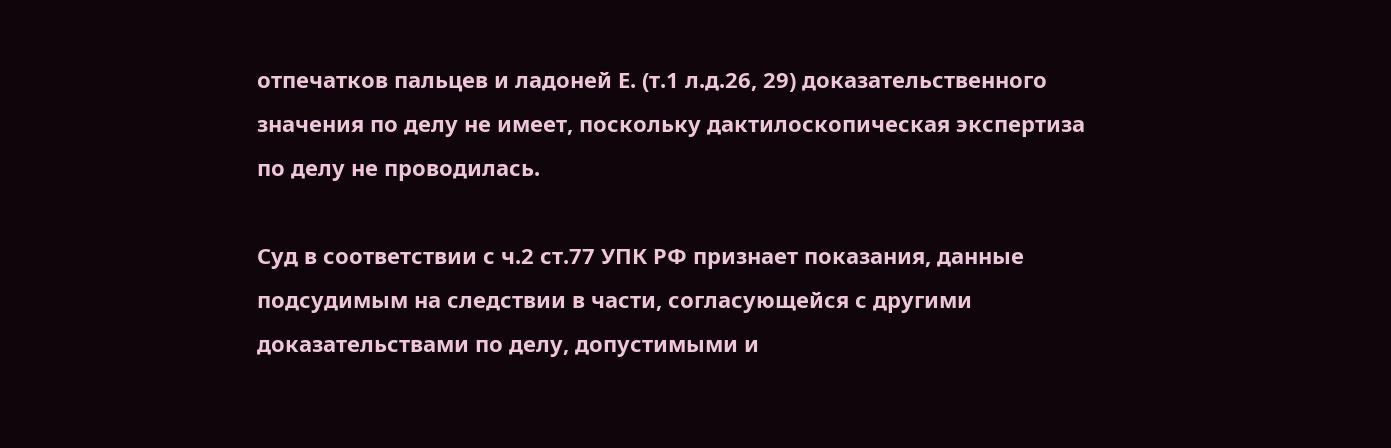отпечатков пальцев и ладоней Е. (т.1 л.д.26, 29) доказательственного значения по делу не имеет, поскольку дактилоскопическая экспертиза по делу не проводилась.

Суд в соответствии с ч.2 ст.77 УПК РФ признает показания, данные подсудимым на следствии в части, согласующейся с другими доказательствами по делу, допустимыми и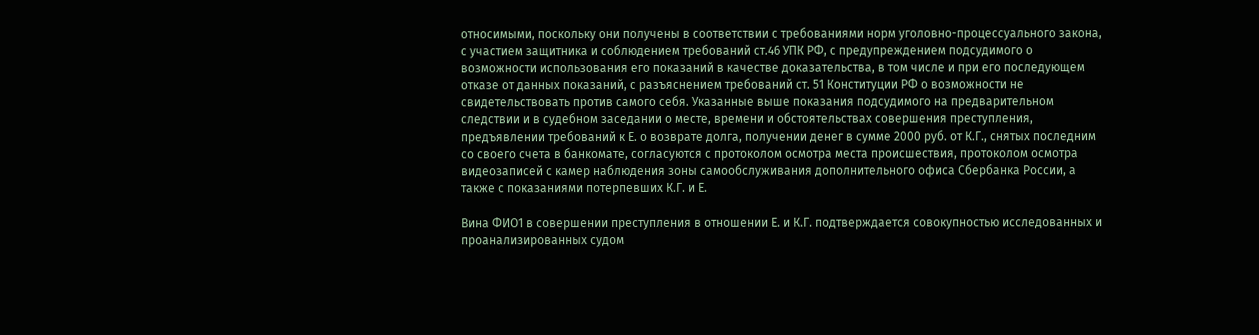относимыми, поскольку они получены в соответствии с требованиями норм уголовно-процессуального закона, с участием защитника и соблюдением требований ст.46 УПК РФ, с предупреждением подсудимого о возможности использования его показаний в качестве доказательства, в том числе и при его последующем отказе от данных показаний, с разъяснением требований ст. 51 Конституции РФ о возможности не свидетельствовать против самого себя. Указанные выше показания подсудимого на предварительном следствии и в судебном заседании о месте, времени и обстоятельствах совершения преступления, предъявлении требований к Е. о возврате долга, получении денег в сумме 2000 руб. от К.Г., снятых последним со своего счета в банкомате, согласуются с протоколом осмотра места происшествия, протоколом осмотра видеозаписей с камер наблюдения зоны самообслуживания дополнительного офиса Сбербанка России, а также с показаниями потерпевших К.Г. и Е.

Вина ФИО1 в совершении преступления в отношении Е. и К.Г. подтверждается совокупностью исследованных и проанализированных судом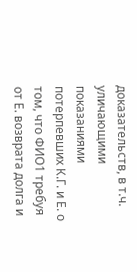доказательств, в т.ч. уличающими показаниями потерпевших К.Г. и Е. о том, что ФИО1 требуя от Е. возврата долга и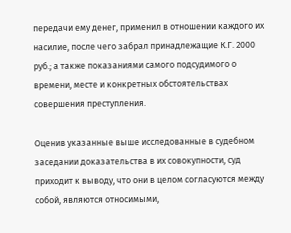передачи ему денег, применил в отношении каждого их насилие, после чего забрал принадлежащие К.Г. 2000 руб.; а также показаниями самого подсудимого о времени, месте и конкретных обстоятельствах совершения преступления.

Оценив указанные выше исследованные в судебном заседании доказательства в их совокупности, суд приходит к выводу, что они в целом согласуются между собой, являются относимыми,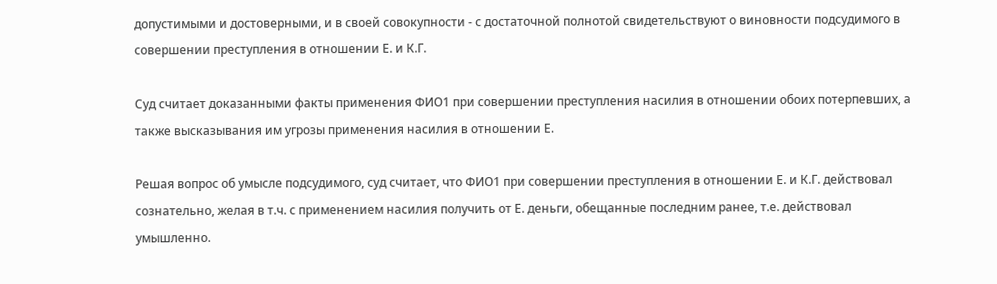допустимыми и достоверными, и в своей совокупности - с достаточной полнотой свидетельствуют о виновности подсудимого в совершении преступления в отношении Е. и К.Г.

Суд считает доказанными факты применения ФИО1 при совершении преступления насилия в отношении обоих потерпевших, а также высказывания им угрозы применения насилия в отношении Е.

Решая вопрос об умысле подсудимого, суд считает, что ФИО1 при совершении преступления в отношении Е. и К.Г. действовал сознательно, желая в т.ч. с применением насилия получить от Е. деньги, обещанные последним ранее, т.е. действовал умышленно.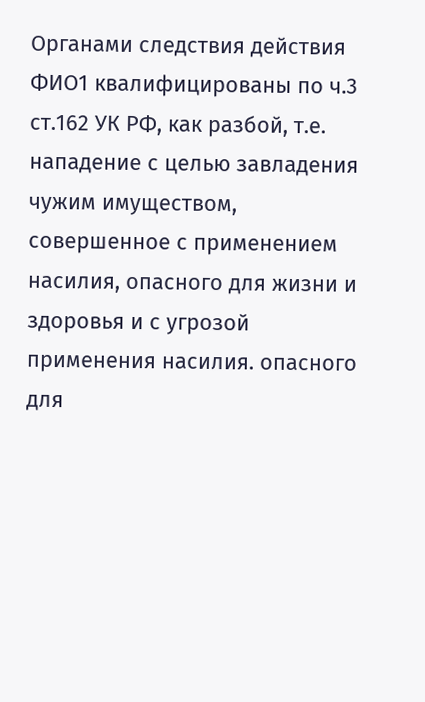Органами следствия действия ФИО1 квалифицированы по ч.3 ст.162 УК РФ, как разбой, т.е. нападение с целью завладения чужим имуществом, совершенное с применением насилия, опасного для жизни и здоровья и с угрозой применения насилия. опасного для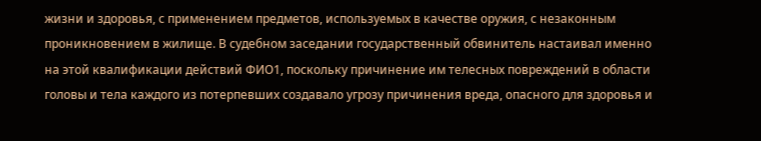жизни и здоровья, с применением предметов, используемых в качестве оружия, с незаконным проникновением в жилище. В судебном заседании государственный обвинитель настаивал именно на этой квалификации действий ФИО1, поскольку причинение им телесных повреждений в области головы и тела каждого из потерпевших создавало угрозу причинения вреда, опасного для здоровья и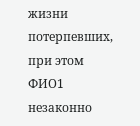жизни потерпевших, при этом ФИО1 незаконно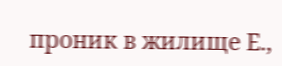проник в жилище Е.,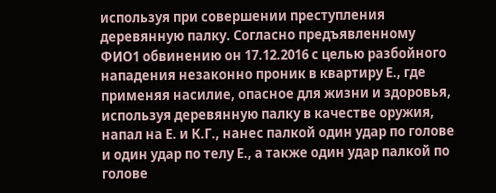используя при совершении преступления деревянную палку. Согласно предъявленному ФИО1 обвинению он 17.12.2016 с целью разбойного нападения незаконно проник в квартиру Е., где применяя насилие, опасное для жизни и здоровья, используя деревянную палку в качестве оружия, напал на Е. и К.Г., нанес палкой один удар по голове и один удар по телу Е., а также один удар палкой по голове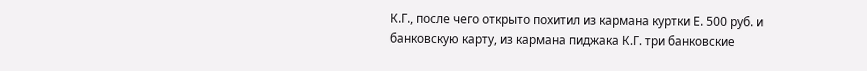К.Г., после чего открыто похитил из кармана куртки Е. 500 руб. и банковскую карту, из кармана пиджака К.Г. три банковские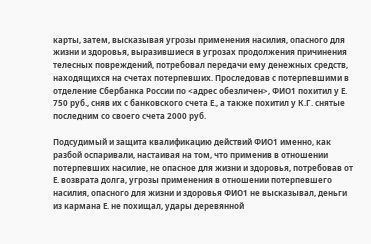карты, затем, высказывая угрозы применения насилия, опасного для жизни и здоровья, выразившиеся в угрозах продолжения причинения телесных повреждений, потребовал передачи ему денежных средств, находящихся на счетах потерпевших. Проследовав с потерпевшими в отделение Сбербанка России по <адрес обезличен>, ФИО1 похитил у Е. 750 руб., сняв их с банковского счета Е., а также похитил у К.Г. снятые последним со своего счета 2000 руб.

Подсудимый и защита квалификацию действий ФИО1 именно, как разбой оспаривали, настаивая на том, что применив в отношении потерпевших насилие, не опасное для жизни и здоровья, потребовав от Е. возврата долга, угрозы применения в отношении потерпевшего насилия, опасного для жизни и здоровья ФИО1 не высказывал, деньги из кармана Е. не похищал, удары деревянной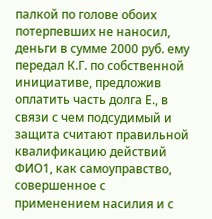палкой по голове обоих потерпевших не наносил, деньги в сумме 2000 руб. ему передал К.Г. по собственной инициативе, предложив оплатить часть долга Е., в связи с чем подсудимый и защита считают правильной квалификацию действий ФИО1, как самоуправство, совершенное с применением насилия и с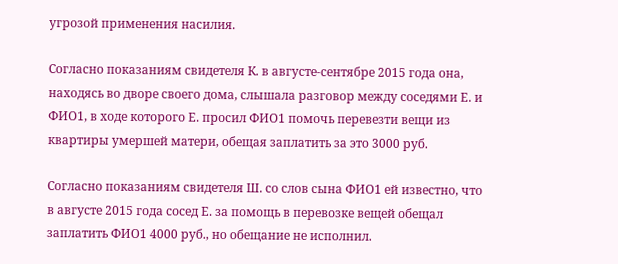угрозой применения насилия.

Согласно показаниям свидетеля К. в августе-сентябре 2015 года она, находясь во дворе своего дома, слышала разговор между соседями Е. и ФИО1, в ходе которого Е. просил ФИО1 помочь перевезти вещи из квартиры умершей матери, обещая заплатить за это 3000 руб.

Согласно показаниям свидетеля Ш. со слов сына ФИО1 ей известно, что в августе 2015 года сосед Е. за помощь в перевозке вещей обещал заплатить ФИО1 4000 руб., но обещание не исполнил.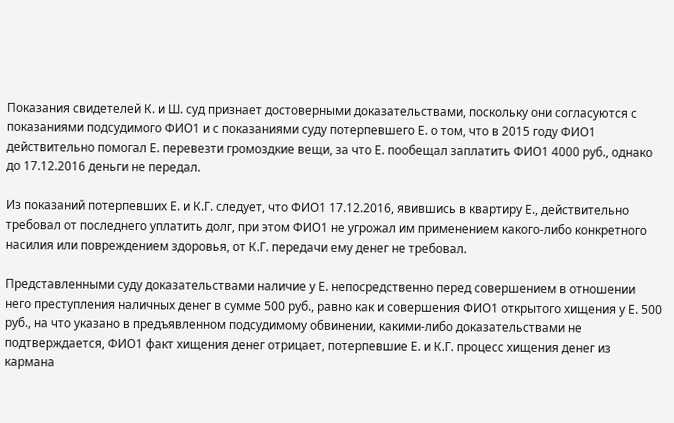Показания свидетелей К. и Ш. суд признает достоверными доказательствами, поскольку они согласуются с показаниями подсудимого ФИО1 и с показаниями суду потерпевшего Е. о том, что в 2015 году ФИО1 действительно помогал Е. перевезти громоздкие вещи, за что Е. пообещал заплатить ФИО1 4000 руб., однако до 17.12.2016 деньги не передал.

Из показаний потерпевших Е. и К.Г. следует, что ФИО1 17.12.2016, явившись в квартиру Е., действительно требовал от последнего уплатить долг, при этом ФИО1 не угрожал им применением какого-либо конкретного насилия или повреждением здоровья, от К.Г. передачи ему денег не требовал.

Представленными суду доказательствами наличие у Е. непосредственно перед совершением в отношении него преступления наличных денег в сумме 500 руб., равно как и совершения ФИО1 открытого хищения у Е. 500 руб., на что указано в предъявленном подсудимому обвинении, какими-либо доказательствами не подтверждается, ФИО1 факт хищения денег отрицает, потерпевшие Е. и К.Г. процесс хищения денег из кармана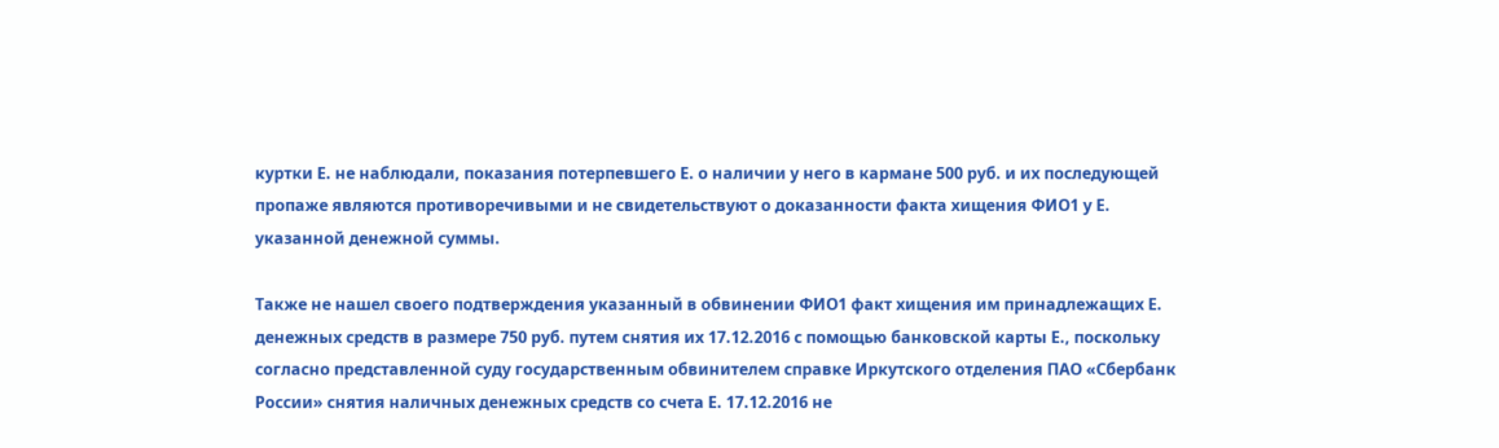куртки Е. не наблюдали, показания потерпевшего Е. о наличии у него в кармане 500 руб. и их последующей пропаже являются противоречивыми и не свидетельствуют о доказанности факта хищения ФИО1 у Е. указанной денежной суммы.

Также не нашел своего подтверждения указанный в обвинении ФИО1 факт хищения им принадлежащих Е. денежных средств в размере 750 руб. путем снятия их 17.12.2016 с помощью банковской карты Е., поскольку согласно представленной суду государственным обвинителем справке Иркутского отделения ПАО «Сбербанк России» снятия наличных денежных средств со счета Е. 17.12.2016 не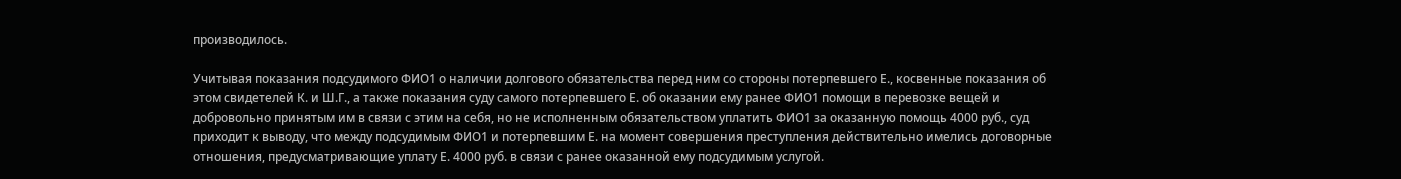производилось.

Учитывая показания подсудимого ФИО1 о наличии долгового обязательства перед ним со стороны потерпевшего Е., косвенные показания об этом свидетелей К. и Ш.Г., а также показания суду самого потерпевшего Е. об оказании ему ранее ФИО1 помощи в перевозке вещей и добровольно принятым им в связи с этим на себя, но не исполненным обязательством уплатить ФИО1 за оказанную помощь 4000 руб., суд приходит к выводу, что между подсудимым ФИО1 и потерпевшим Е. на момент совершения преступления действительно имелись договорные отношения, предусматривающие уплату Е. 4000 руб. в связи с ранее оказанной ему подсудимым услугой.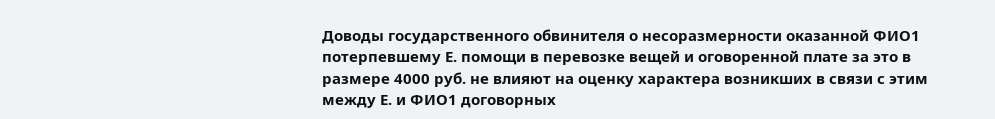Доводы государственного обвинителя о несоразмерности оказанной ФИО1 потерпевшему Е. помощи в перевозке вещей и оговоренной плате за это в размере 4000 руб. не влияют на оценку характера возникших в связи с этим между Е. и ФИО1 договорных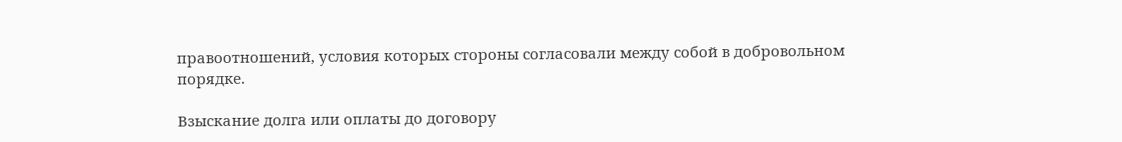правоотношений, условия которых стороны согласовали между собой в добровольном порядке.

Взыскание долга или оплаты до договору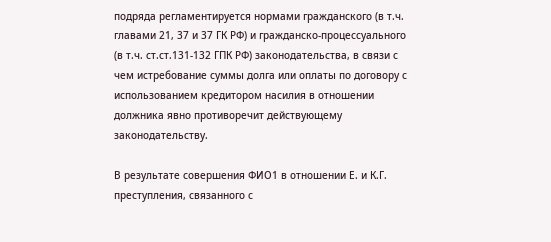подряда регламентируется нормами гражданского (в т.ч. главами 21, 37 и 37 ГК РФ) и гражданско-процессуального (в т.ч. ст.ст.131-132 ГПК РФ) законодательства, в связи с чем истребование суммы долга или оплаты по договору с использованием кредитором насилия в отношении должника явно противоречит действующему законодательству.

В результате совершения ФИО1 в отношении Е. и К.Г. преступления, связанного с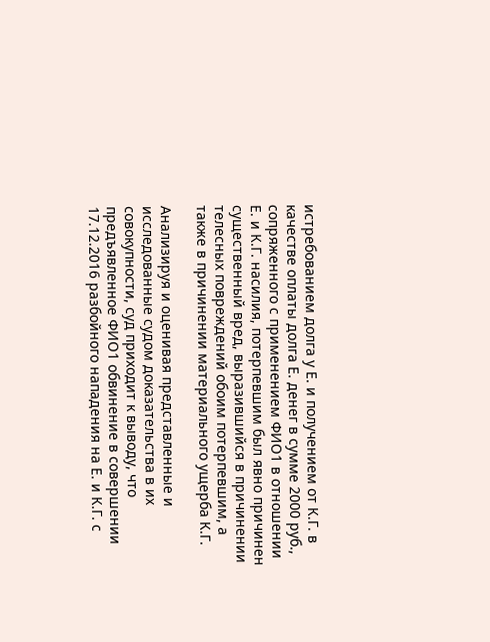истребованием долга у Е. и получением от К.Г. в качестве оплаты долга Е. денег в сумме 2000 руб., сопряженного с применением ФИО1 в отношении Е. и К.Г. насилия, потерпевшим был явно причинен существенный вред, выразившийся в причинении телесных повреждений обоим потерпевшим, а также в причинении материального ущерба К.Г.

Анализируя и оценивая представленные и исследованные судом доказательства в их совокупности, суд приходит к выводу, что предъявленное ФИО1 обвинение в совершении 17.12.2016 разбойного нападения на Е. и К.Г. с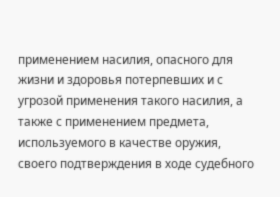применением насилия, опасного для жизни и здоровья потерпевших и с угрозой применения такого насилия, а также с применением предмета, используемого в качестве оружия, своего подтверждения в ходе судебного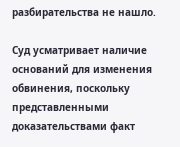разбирательства не нашло.

Суд усматривает наличие оснований для изменения обвинения, поскольку представленными доказательствами факт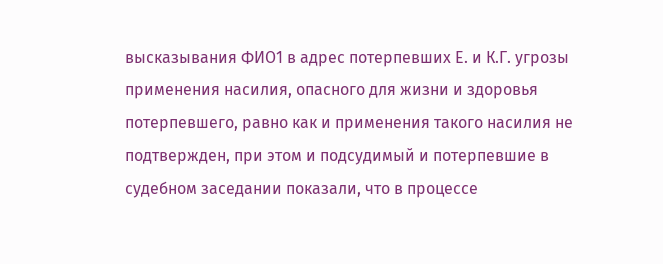высказывания ФИО1 в адрес потерпевших Е. и К.Г. угрозы применения насилия, опасного для жизни и здоровья потерпевшего, равно как и применения такого насилия не подтвержден, при этом и подсудимый и потерпевшие в судебном заседании показали, что в процессе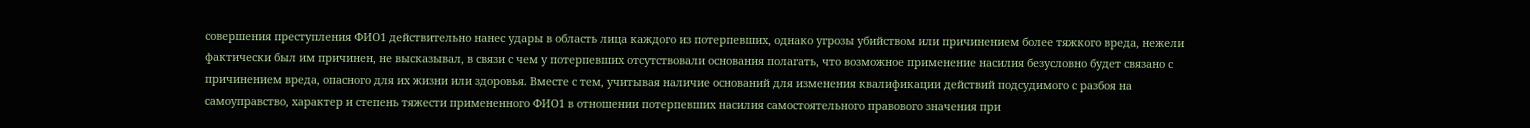совершения преступления ФИО1 действительно нанес удары в область лица каждого из потерпевших, однако угрозы убийством или причинением более тяжкого вреда, нежели фактически был им причинен, не высказывал, в связи с чем у потерпевших отсутствовали основания полагать, что возможное применение насилия безусловно будет связано с причинением вреда, опасного для их жизни или здоровья. Вместе с тем, учитывая наличие оснований для изменения квалификации действий подсудимого с разбоя на самоуправство, характер и степень тяжести примененного ФИО1 в отношении потерпевших насилия самостоятельного правового значения при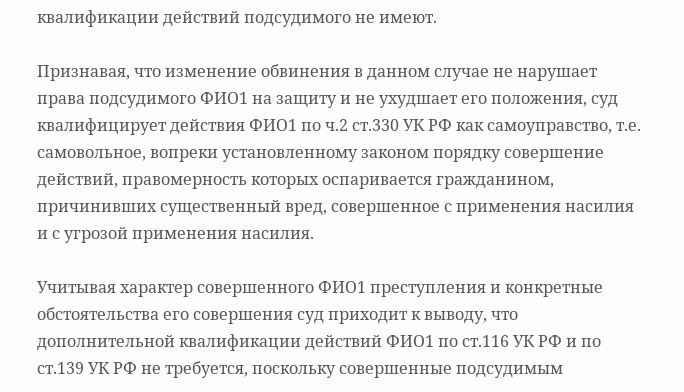квалификации действий подсудимого не имеют.

Признавая, что изменение обвинения в данном случае не нарушает права подсудимого ФИО1 на защиту и не ухудшает его положения, суд квалифицирует действия ФИО1 по ч.2 ст.330 УК РФ как самоуправство, т.е. самовольное, вопреки установленному законом порядку совершение действий, правомерность которых оспаривается гражданином, причинивших существенный вред, совершенное с применения насилия и с угрозой применения насилия.

Учитывая характер совершенного ФИО1 преступления и конкретные обстоятельства его совершения суд приходит к выводу, что дополнительной квалификации действий ФИО1 по ст.116 УК РФ и по ст.139 УК РФ не требуется, поскольку совершенные подсудимым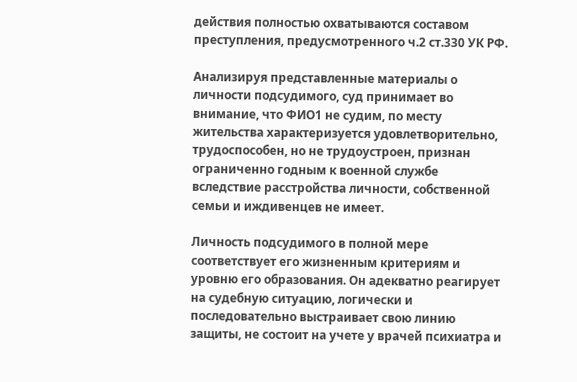действия полностью охватываются составом преступления, предусмотренного ч.2 ст.330 УК РФ.

Анализируя представленные материалы о личности подсудимого, суд принимает во внимание, что ФИО1 не судим, по месту жительства характеризуется удовлетворительно, трудоспособен, но не трудоустроен, признан ограниченно годным к военной службе вследствие расстройства личности, собственной семьи и иждивенцев не имеет.

Личность подсудимого в полной мере соответствует его жизненным критериям и уровню его образования. Он адекватно реагирует на судебную ситуацию, логически и последовательно выстраивает свою линию защиты, не состоит на учете у врачей психиатра и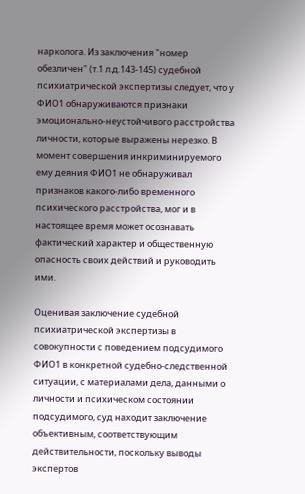нарколога. Из заключения "номер обезличен" (т.1 л.д.143-145) судебной психиатрической экспертизы следует, что у ФИО1 обнаруживаются признаки эмоционально-неустойчивого расстройства личности, которые выражены нерезко. В момент совершения инкриминируемого ему деяния ФИО1 не обнаруживал признаков какого-либо временного психического расстройства, мог и в настоящее время может осознавать фактический характер и общественную опасность своих действий и руководить ими.

Оценивая заключение судебной психиатрической экспертизы в совокупности с поведением подсудимого ФИО1 в конкретной судебно-следственной ситуации, с материалами дела, данными о личности и психическом состоянии подсудимого, суд находит заключение объективным, соответствующим действительности, поскольку выводы экспертов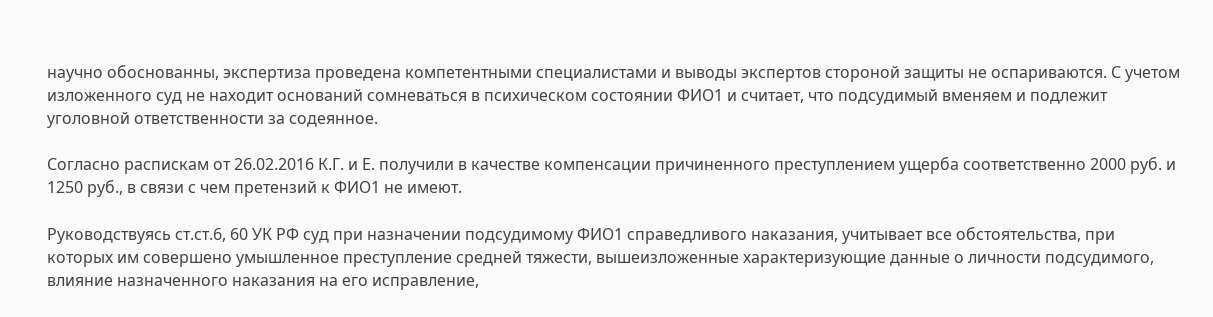научно обоснованны, экспертиза проведена компетентными специалистами и выводы экспертов стороной защиты не оспариваются. С учетом изложенного суд не находит оснований сомневаться в психическом состоянии ФИО1 и считает, что подсудимый вменяем и подлежит уголовной ответственности за содеянное.

Согласно распискам от 26.02.2016 К.Г. и Е. получили в качестве компенсации причиненного преступлением ущерба соответственно 2000 руб. и 1250 руб., в связи с чем претензий к ФИО1 не имеют.

Руководствуясь ст.ст.6, 60 УК РФ суд при назначении подсудимому ФИО1 справедливого наказания, учитывает все обстоятельства, при которых им совершено умышленное преступление средней тяжести, вышеизложенные характеризующие данные о личности подсудимого, влияние назначенного наказания на его исправление,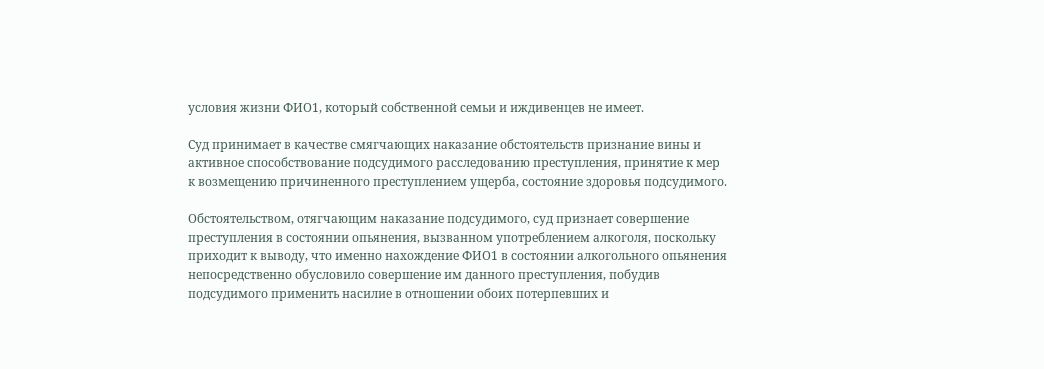условия жизни ФИО1, который собственной семьи и иждивенцев не имеет.

Суд принимает в качестве смягчающих наказание обстоятельств признание вины и активное способствование подсудимого расследованию преступления, принятие к мер к возмещению причиненного преступлением ущерба, состояние здоровья подсудимого.

Обстоятельством, отягчающим наказание подсудимого, суд признает совершение преступления в состоянии опьянения, вызванном употреблением алкоголя, поскольку приходит к выводу, что именно нахождение ФИО1 в состоянии алкогольного опьянения непосредственно обусловило совершение им данного преступления, побудив подсудимого применить насилие в отношении обоих потерпевших и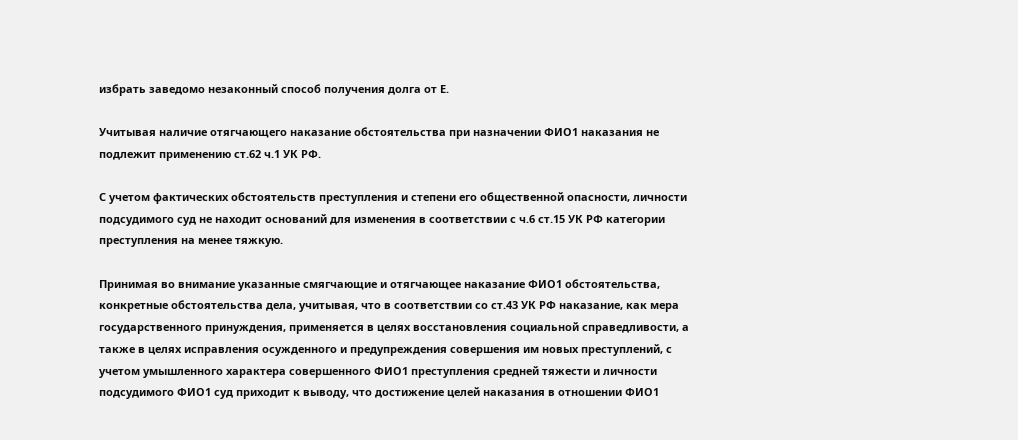избрать заведомо незаконный способ получения долга от Е.

Учитывая наличие отягчающего наказание обстоятельства при назначении ФИО1 наказания не подлежит применению ст.62 ч.1 УК РФ.

С учетом фактических обстоятельств преступления и степени его общественной опасности, личности подсудимого суд не находит оснований для изменения в соответствии с ч.6 ст.15 УК РФ категории преступления на менее тяжкую.

Принимая во внимание указанные смягчающие и отягчающее наказание ФИО1 обстоятельства, конкретные обстоятельства дела, учитывая, что в соответствии со ст.43 УК РФ наказание, как мера государственного принуждения, применяется в целях восстановления социальной справедливости, а также в целях исправления осужденного и предупреждения совершения им новых преступлений, с учетом умышленного характера совершенного ФИО1 преступления средней тяжести и личности подсудимого ФИО1 суд приходит к выводу, что достижение целей наказания в отношении ФИО1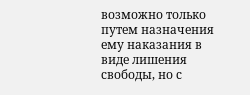возможно только путем назначения ему наказания в виде лишения свободы, но с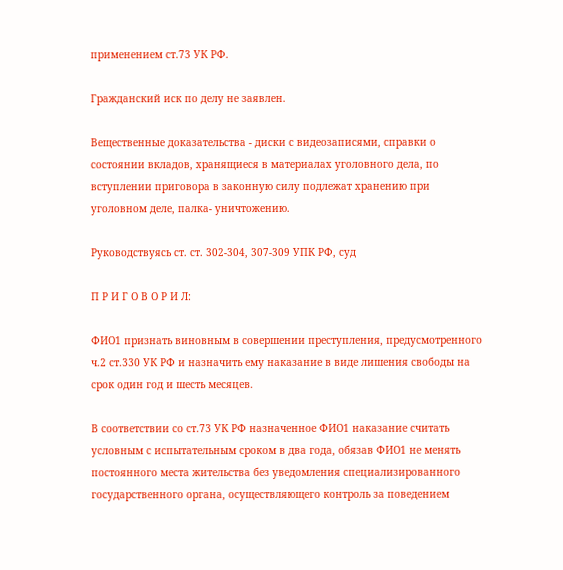применением ст.73 УК РФ.

Гражданский иск по делу не заявлен.

Вещественные доказательства - диски с видеозаписями, справки о состоянии вкладов, хранящиеся в материалах уголовного дела, по вступлении приговора в законную силу подлежат хранению при уголовном деле, палка- уничтожению.

Руководствуясь ст. ст. 302-304, 307-309 УПК РФ, суд

П Р И Г О В О Р И Л:

ФИО1 признать виновным в совершении преступления, предусмотренного ч.2 ст.330 УК РФ и назначить ему наказание в виде лишения свободы на срок один год и шесть месяцев.

В соответствии со ст.73 УК РФ назначенное ФИО1 наказание считать условным с испытательным сроком в два года, обязав ФИО1 не менять постоянного места жительства без уведомления специализированного государственного органа, осуществляющего контроль за поведением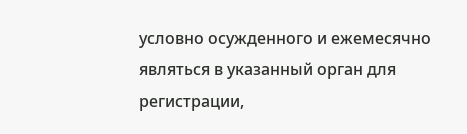условно осужденного и ежемесячно являться в указанный орган для регистрации,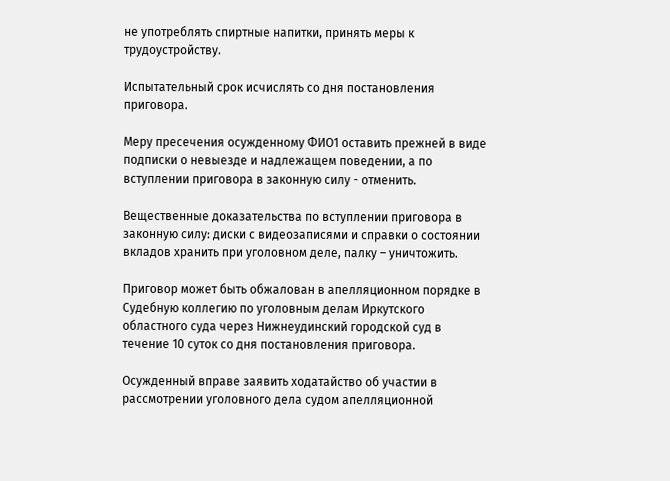не употреблять спиртные напитки, принять меры к трудоустройству.

Испытательный срок исчислять со дня постановления приговора.

Меру пресечения осужденному ФИО1 оставить прежней в виде подписки о невыезде и надлежащем поведении, а по вступлении приговора в законную силу - отменить.

Вещественные доказательства по вступлении приговора в законную силу: диски с видеозаписями и справки о состоянии вкладов хранить при уголовном деле, палку – уничтожить.

Приговор может быть обжалован в апелляционном порядке в Судебную коллегию по уголовным делам Иркутского областного суда через Нижнеудинский городской суд в течение 10 суток со дня постановления приговора.

Осужденный вправе заявить ходатайство об участии в рассмотрении уголовного дела судом апелляционной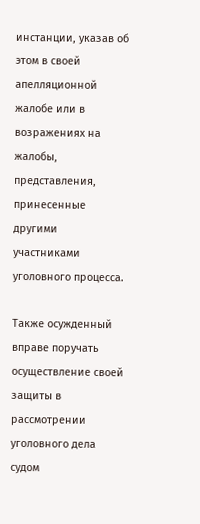инстанции, указав об этом в своей апелляционной жалобе или в возражениях на жалобы, представления, принесенные другими участниками уголовного процесса.

Также осужденный вправе поручать осуществление своей защиты в рассмотрении уголовного дела судом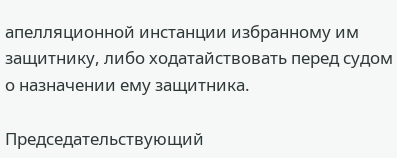апелляционной инстанции избранному им защитнику, либо ходатайствовать перед судом о назначении ему защитника.

Председательствующий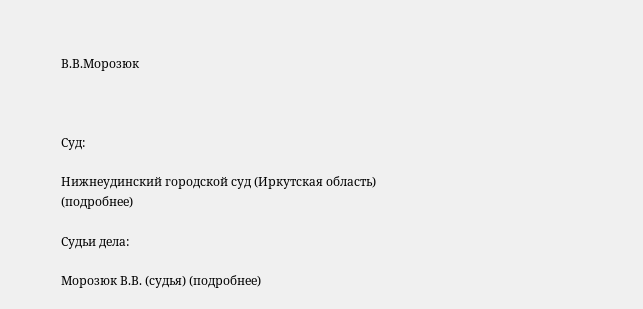В.В.Морозюк



Суд:

Нижнеудинский городской суд (Иркутская область) (подробнее)

Судьи дела:

Морозюк В.В. (судья) (подробнее)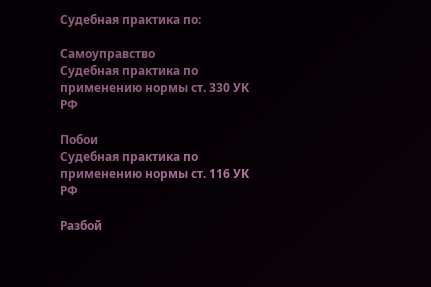Судебная практика по:

Самоуправство
Судебная практика по применению нормы ст. 330 УК РФ

Побои
Судебная практика по применению нормы ст. 116 УК РФ

Разбой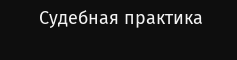Судебная практика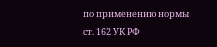по применению нормы ст. 162 УК РФ